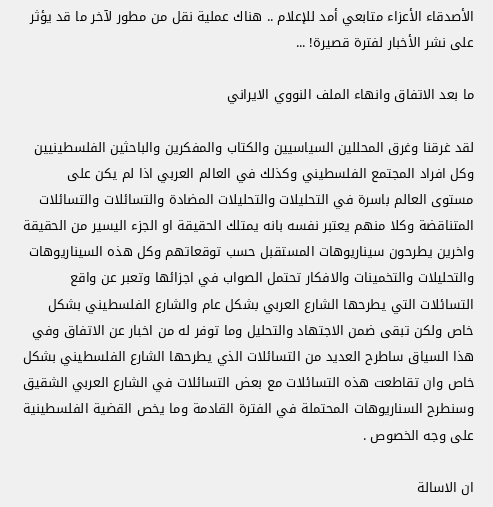الأصدقاء الأعزاء متابعي أمد للإعلام .. هناك عملية نقل من مطور لآخر ما قد يؤثر على نشر الأخبار لفترة قصيرة! ...

ما بعد الاتفاق وانهاء الملف النووي الايراني

لقد غرقنا وغرق المحللين السياسيين والكتاب والمفكرين والباحثين الفلسطينيين وكل افراد المجتمع الفلسطيني وكذلك في العالم العربي اذا لم يكن على مستوى العالم باسرة في التحليلات والتحليلات المضادة والتسائلات والتسائلات المتناقضة وكلا منهم يعتبر نفسه بانه يمتلك الحقيقة او الجزء اليسير من الحقيقة واخرين يطرحون سيناريوهات المستقبل حسب توقعاتهم وكل هذه السيناريوهات والتحليلات والتخمينات والافكار تحتمل الصواب في اجزائها وتعبر عن واقع التسائلات التي يطرحها الشارع العربي بشكل عام والشارع الفلسطيني بشكل خاص ولكن تبقى ضمن الاجتهاد والتحليل وما توفر له من اخبار عن الاتفاق وفي هذا السياق ساطرح العديد من التسائلات الذي يطرحها الشارع الفلسطيني بشكل خاص وان تقاطعت هذه التسائلات مع بعض التسائلات في الشارع العربي الشقيق وسنطرح السناريوهات المحتملة في الفترة القادمة وما يخص القضية الفلسطينية على وجه الخصوص .

ان الاسالة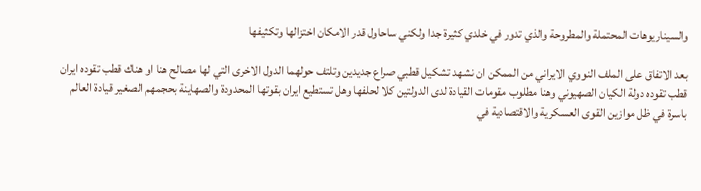والسيناريوهات المحتملة والمطروحة والذي تدور في خلدي كثيرة جدا ولكني ساحاول قدر الامكان اختزالها وتكثيفها

بعد الاتفاق على الملف النووي الايراني من الممكن ان نشهد تشكيل قطبي صراع جديدين وتلتف حولهما الدول الاخرى التي لها مصالح هنا او هناك قطب تقوده ايران قطب تقوده دولة الكيان الصهيوني وهنا مطلوب مقومات القيادة لدى الدولتين كلا لحلفها وهل تستطيع ايران بقوتها المحدودة والصهاينة بحجمهم الصغير قيادة العالم باسرة في ظل موازين القوى العسكرية والاقتصادية في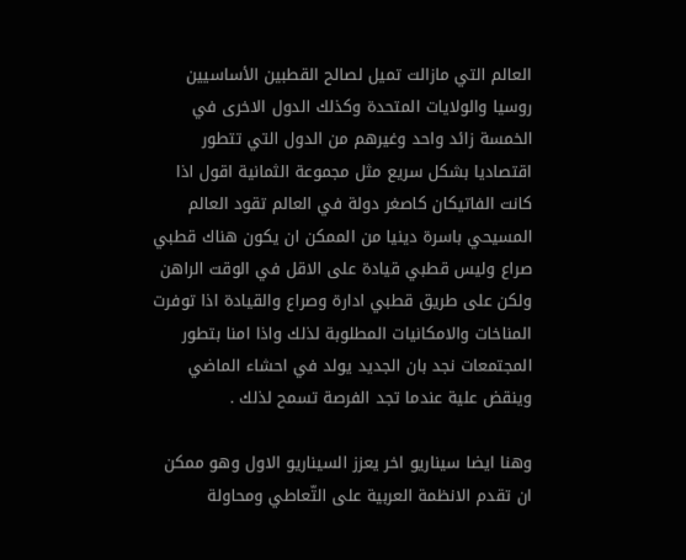العالم التي مازالت تميل لصالح القطبين الأساسيين روسيا والولايات المتحدة وكذلك الدول الاخرى في الخمسة زائد واحد وغيرهم من الدول التي تتطور اقتصاديا بشكل سريع مثل مجموعة الثمانية اقول اذا كانت الفاتيكان كاصغر دولة في العالم تقود العالم المسيحي باسرة دينيا من الممكن ان يكون هناك قطبي صراع وليس قطبي قيادة على الاقل في الوقت الراهن ولكن على طريق قطبي ادارة وصراع والقيادة اذا توفرت المناخات والامكانيات المطلوبة لذلك واذا امنا بتطور المجتمعات نجد بان الجديد يولد في احشاء الماضي وينقض علية عندما تجد الفرصة تسمح لذلك .

وهنا ايضا سيناريو اخر يعزز السيناريو الاول وهو ممكن ان تقدم الانظمة العربية على التّعاطي ومحاولة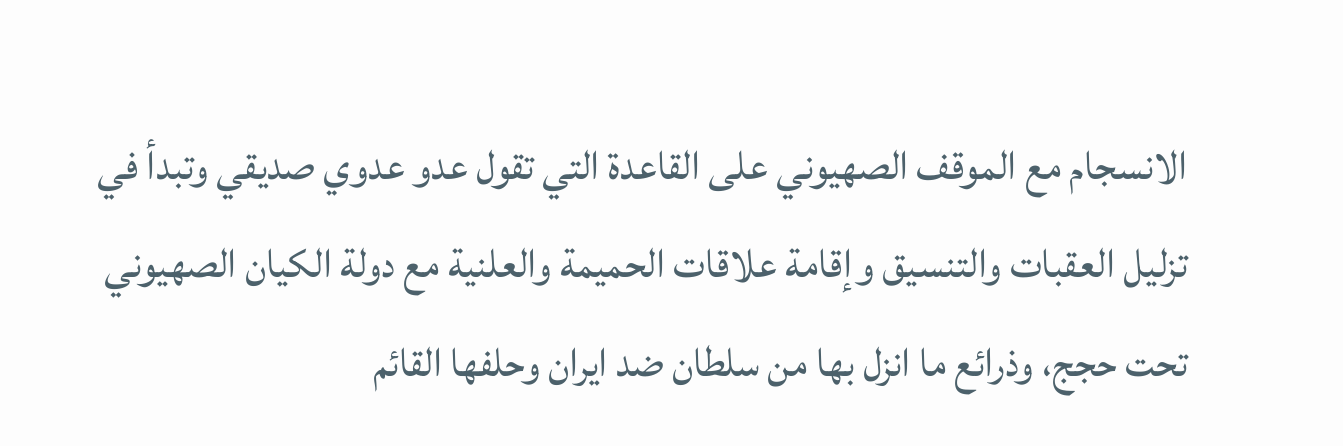الانسجام مع الموقف الصهيوني على القاعدة التي تقول عدو عدوي صديقي وتبدأ في تزليل العقبات والتنسيق وإقامة علاقات الحميمة والعلنية مع دولة الكيان الصهيوني تحت حجج، وذرائع ما انزل بها من سلطان ضد ايران وحلفها القائم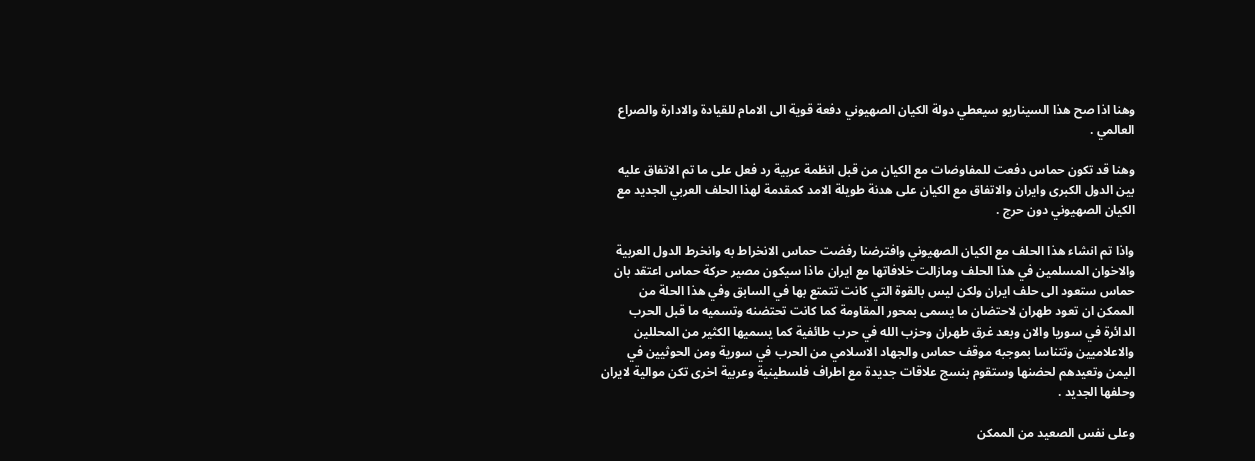وهنا اذا صح هذا السيناريو سيعطي دولة الكيان الصهيوني دفعة قوية الى الامام للقيادة والادارة والصراع العالمي .

وهنا قد تكون حماس دفعت للمفاوضات مع الكيان من قبل انظمة عربية رد فعل على ما تم الاتفاق عليه بين الدول الكبرى وايران والاتفاق مع الكيان على هدنة طويلة الامد كمقدمة لهذا الحلف العربي الجديد مع الكيان الصهيوني دون حرج .

واذا تم انشاء هذا الحلف مع الكيان الصهيوني وافترضنا رفضت حماس الانخراط به وانخرط الدول العربية والاخوان المسلمين في هذا الحلف ومازالت خلافاتها مع ايران ماذا سيكون مصير حركة حماس اعتقد بان حماس ستعود الى حلف ايران ولكن ليس بالقوة التي كانت تتمتع بها في السابق وفي هذا الحلة من الممكن ان تعود طهران لاحتضان ما يسمى بمحور المقاومة كما كانت تحتضنه وتسميه ما قبل الحرب الدائرة في سوريا والان وبعد غرق طهران وحزب الله في حرب طائفية كما يسميها الكثير من المحللين والاعلاميين وتتناسا بموجبه موقف حماس والجهاد الاسلامي من الحرب في سورية ومن الحوثيين في اليمن وتعيدهم لحضنها وستقوم بنسج علاقات جديدة مع اطراف فلسطينية وعربية اخرى تكن موالية لايران وحلفها الجديد .

وعلى نفس الصعيد من الممكن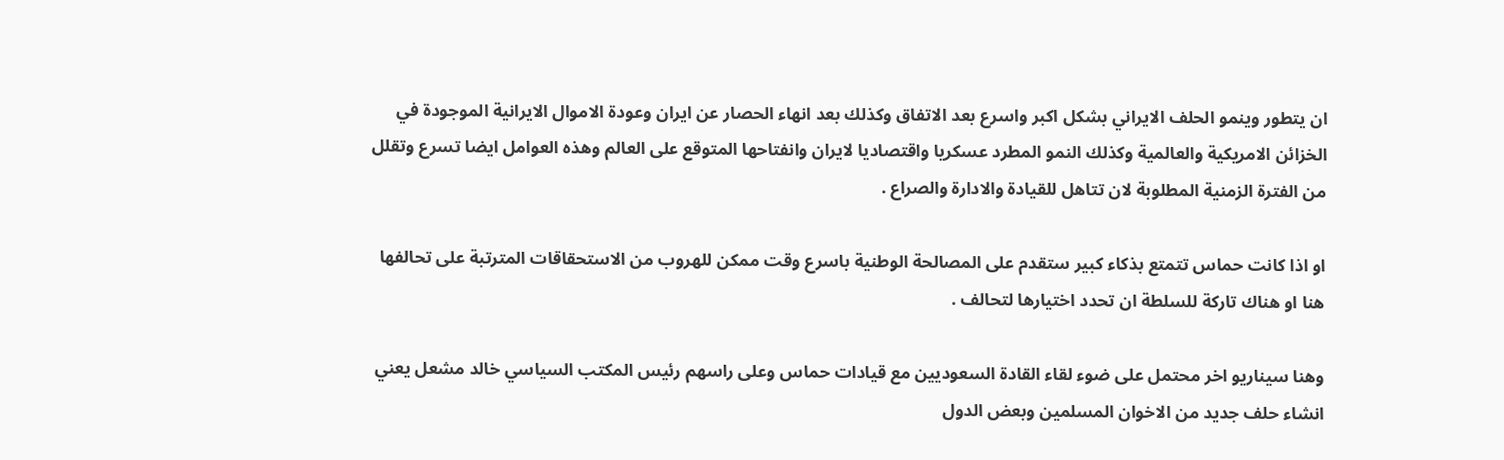ان يتطور وينمو الحلف الايراني بشكل اكبر واسرع بعد الاتفاق وكذلك بعد انهاء الحصار عن ايران وعودة الاموال الايرانية الموجودة في الخزائن الامريكية والعالمية وكذلك النمو المطرد عسكريا واقتصاديا لايران وانفتاحها المتوقع على العالم وهذه العوامل ايضا تسرع وتقلل من الفترة الزمنية المطلوبة لان تتاهل للقيادة والادارة والصراع .

او اذا كانت حماس تتمتع بذكاء كبير ستقدم على المصالحة الوطنية باسرع وقت ممكن للهروب من الاستحقاقات المترتبة على تحالفها هنا او هناك تاركة للسلطة ان تحدد اختيارها لتحالف .

وهنا سيناريو اخر محتمل على ضوء لقاء القادة السعوديين مع قيادات حماس وعلى راسهم رئيس المكتب السياسي خالد مشعل يعني انشاء حلف جديد من الاخوان المسلمين وبعض الدول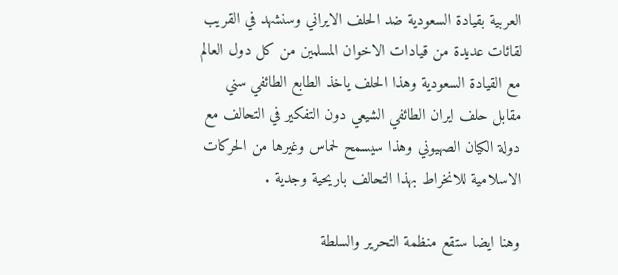العربية بقيادة السعودية ضد الحلف الايراني وسنشهد في القريب لقائات عديدة من قيادات الاخوان المسلمين من كل دول العالم مع القيادة السعودية وهذا الحلف ياخذ الطابع الطائفي سني مقابل حلف ايران الطائفي الشيعي دون التفكير في التحالف مع دولة الكيان الصهيوني وهذا سيسمح لحماس وغيرها من الحركات الاسلامية للانخراط بهذا التحالف باريحية وجدية .

وهنا ايضا ستقع منظمة التحرير والسلطة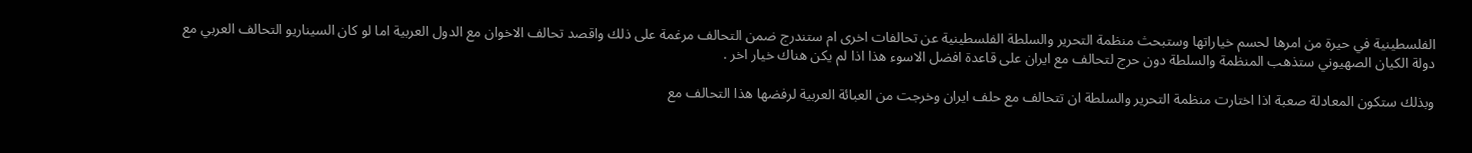الفلسطينية في حيرة من امرها لحسم خياراتها وستبحث منظمة التحرير والسلطة الفلسطينية عن تحالفات اخرى ام ستندرج ضمن التحالف مرغمة على ذلك واقصد تحالف الاخوان مع الدول العربية اما لو كان السيناريو التحالف العربي مع دولة الكيان الصهيوني ستذهب المنظمة والسلطة دون حرج لتحالف مع ايران على قاعدة افضل الاسوء هذا اذا لم يكن هناك خيار اخر .

وبذلك ستكون المعادلة صعبة اذا اختارت منظمة التحرير والسلطة ان تتحالف مع حلف ايران وخرجت من العبائة العربية لرفضها هذا التحالف مع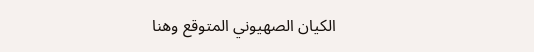الكيان الصهيوني المتوقع وهنا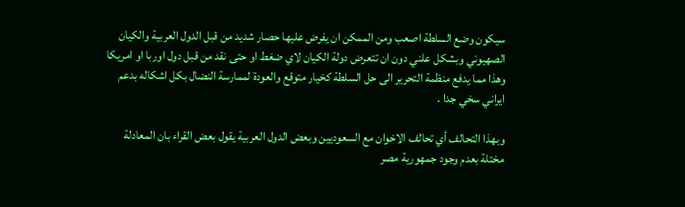سيكون وضع السلطة اصعب ومن الممكن ان يفرض عليها حصار شديد من قبل الدول العربية والكيان الصهيوني وبشكل علني دون ان تتعرض دولة الكيان لاي ضغط او حتى نقد من قبل دول اوربا او امريكا وهذا مما يدفع منظمة التحرير الى حل السلطة كخيار متوقع والعودة لممارسة النضال بكل اشكاله بدعم ايراني سخي جدا .

وبهذا التحالف أي تحالف الاخوان مع السعوديين وبعض الدول العربية يقول بعض القراء بان المعادلة مختلة بعدم وجود جمهورية مصر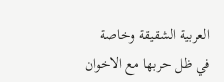العربية الشقيقة وخاصة في ظل حربها مع الاخوان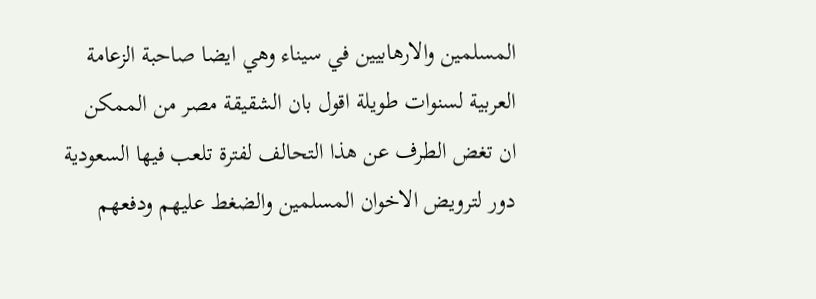المسلمين والارهابيين في سيناء وهي ايضا صاحبة الزعامة العربية لسنوات طويلة اقول بان الشقيقة مصر من الممكن ان تغض الطرف عن هذا التحالف لفترة تلعب فيها السعودية دور لترويض الاخوان المسلمين والضغط عليهم ودفعهم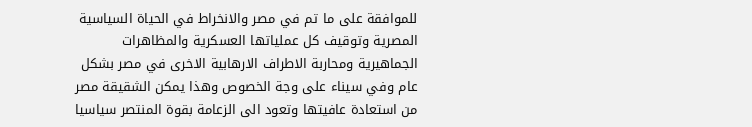للموافقة على ما تم في مصر والانخراط في الحياة السياسية المصرية وتوقيف كل عملياتها العسكرية والمظاهرات الجماهيرية ومحاربة الاطراف الارهابية الاخرى في مصر بشكل عام وفي سيناء على وجة الخصوص وهذا يمكن الشقيقة مصر من استعادة عافيتها وتعود الى الزعامة بقوة المنتصر سياسيا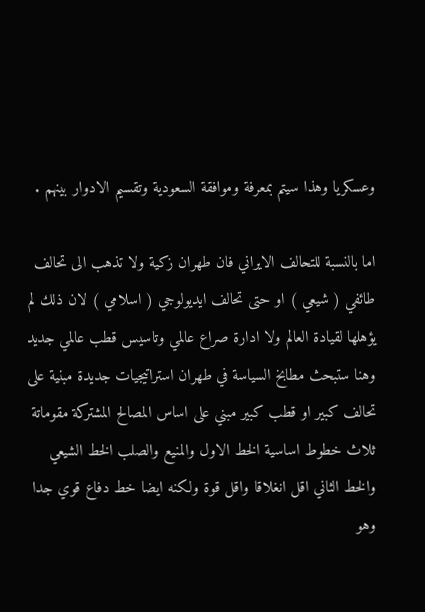وعسكريا وهذا سيتم بمعرفة وموافقة السعودية وتقسيم الادوار بينهم .

اما بالنسبة للتحالف الايراني فان طهران زكية ولا تذهب الى تحالف طائفي ( شيعي ) او حتى تحالف ايديولوجي ( اسلامي ) لان ذلك لم يؤهلها لقيادة العالم ولا ادارة صراع عالمي وتاسيس قطب عالمي جديد وهنا ستبحث مطابخ السياسة في طهران استراتيجيات جديدة مبنية على تحالف كبير او قطب كبير مبني على اساس المصالح المشتركة مقوماتة ثلاث خطوط اساسية الخط الاول والمنيع والصلب الخط الشيعي والخط الثاني اقل انغلاقا واقل قوة ولكنه ايضا خط دفاع قوي جدا وهو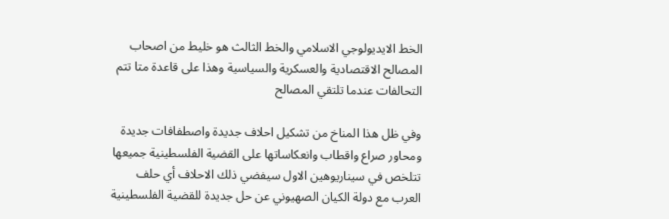الخط الايديولوجي الاسلامي والخط الثالث هو خليط من اصحاب المصالح الاقتصادية والعسكرية والسياسية وهذا على قاعدة متا تتم التحالفات عندما تلتقي المصالح

وفي ظل هذا المناخ من تشكيل احلاف جديدة واصطفافات جديدة ومحاور صراع واقطاب وانعكاساتها على القضية الفلسطينية جميعها تتلخص في سيناريوهين الاول سيفضي ذلك الاحلاف أي حلف العرب مع دولة الكيان الصهيوني عن حل جديدة للقضية الفلسطينية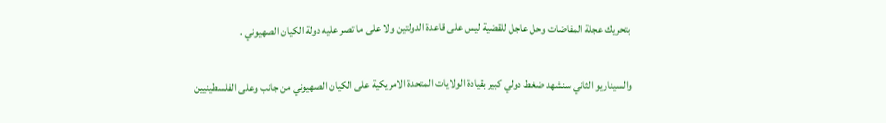بتحريك عجلة المفاضات وحل عاجل للقضية ليس على قاعدة الدولتين ولا على ما تصر عليه دولة الكيان الصهيوني .

والسيناريو الثاني سنشهد ضغط دولي كبير بقيادة الولايات المتحدة الامريكية على الكيان الصهيوني من جانب وعلى الفلسطينيين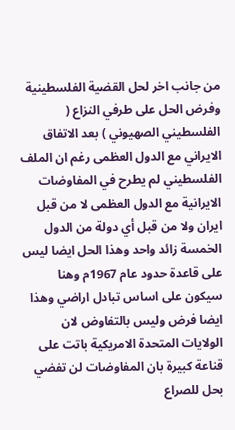من جانب اخر لحل القضية الفلسطينية وفرض الحل على طرفي النزاع ( الفلسطيني الصهيوني ) بعد الاتفاق الايراني مع الدول العظمى رغم ان الملف الفلسطيني لم يطرح في المفاوضات الايرانية مع الدول العظمى لا من قبل ايران ولا من قبل أي دولة من الدول الخمسة زائد واحد وهذا الحل ايضا ليس على قاعدة حدود عام 1967م وهنا سيكون على اساس تبادل اراضي وهذا ايضا فرض وليس بالتفاوض لان الولايات المتحدة الامريكية باتت على قناعة كبيرة بان المفاوضات لن تفضي بحل للصراع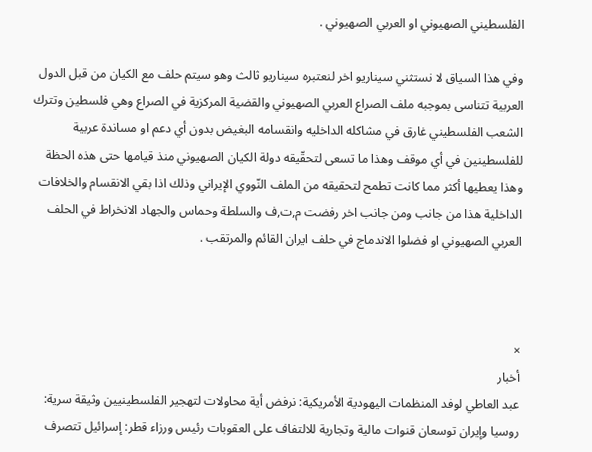الفلسطيني الصهيوني او العربي الصهيوني .

وفي هذا السياق لا نستثني سيناريو اخر لنعتبره سيناريو ثالث وهو سيتم حلف مع الكيان من قبل الدول العربية تتناسى بموجبه ملف الصراع العربي الصهيوني والقضية المركزية في الصراع وهي فلسطين وتترك الشعب الفلسطيني غارق في مشاكله الداخليه وانقسامه البغيض بدون أي دعم او مساندة عربية للفلسطينين في أي موقف وهذا ما تسعى لتحقّيقه دولة الكيان الصهيوني منذ قيامها حتى هذه الحظة وهذا يعطيها أكثر مما كانت تطمح لتحقيقه من الملف النّووي الإيراني وذلك اذا بقي الانقسام والخلافات الداخلية هذا من جانب ومن جانب اخر رفضت م,ت,ف والسلطة وحماس والجهاد الانخراط في الحلف العربي الصهيوني او فضلوا الاندماج في حلف ايران القائم والمرتقب .



×
أخبار
عبد العاطي لوفد المنظمات اليهودية الأمريكية: نرفض أية محاولات لتهجير الفلسطينيين وثيقة سرية: روسيا وإيران توسعان قنوات مالية وتجارية للالتفاف على العقوبات رئيس ورزاء قطر: إسرائيل تتصرف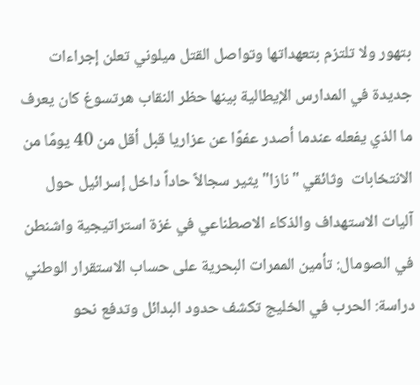بتهور ولا تلتزم بتعهداتها وتواصل القتل ميلوني تعلن إجراءات جديدة في المدارس الإيطالية بينها حظر النقاب هرتسوغ كان يعرف ما الذي يفعله عندما أصدر عفوًا عن عزاريا قبل أقل من 40 يومًا من الانتخابات  وثائقي "نازا" يثير سجالاً حاداً داخل إسرائيل حول آليات الاستهداف والذكاء الاصطناعي في غزة استراتيجية واشنطن في الصومال: تأمين الممرات البحرية على حساب الاستقرار الوطني دراسة: الحرب في الخليج تكشف حدود البدائل وتدفع نحو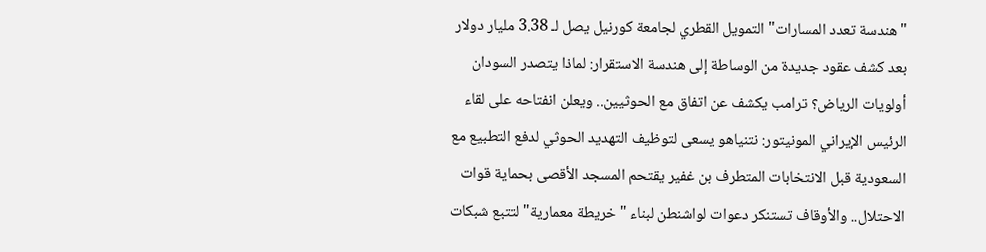"هندسة تعدد المسارات" التمويل القطري لجامعة كورنيل يصل لـ 3.38 مليار دولار بعد كشف عقود جديدة من الوساطة إلى هندسة الاستقرار: لماذا يتصدر السودان أولويات الرياض؟ ترامب يكشف عن اتفاق مع الحوثيين.. ويعلن انفتاحه على لقاء الرئيس الإيراني المونيتور: نتنياهو يسعى لتوظيف التهديد الحوثي لدفع التطبيع مع السعودية قبل الانتخابات المتطرف بن غفير يقتحم المسجد الأقصى بحماية قوات الاحتلال.. والأوقاف تستنكر دعوات لواشنطن لبناء "خريطة معمارية" لتتبع شبكات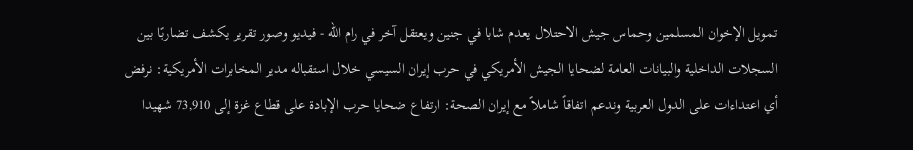تمويل الإخوان المسلمين وحماس جيش الاحتلال يعدم شابا في جنين ويعتقل آخر في رام الله - فيديو وصور تقرير يكشف تضاربًا بين السجلات الداخلية والبيانات العامة لضحايا الجيش الأمريكي في حرب إيران السيسي خلال استقباله مدير المخابرات الأمريكية: نرفض أي اعتداءات على الدول العربية وندعم اتفاقاً شاملاً مع إيران الصحة: ارتفاع ضحايا حرب الإبادة على قطاع غزة إلى 73,910 شهيدا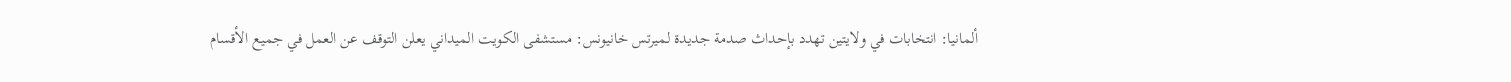ألمانيا: انتخابات في ولايتين تهدد بإحداث صدمة جديدة لميرتس خانيونس: مستشفى الكويت الميداني يعلن التوقف عن العمل في جميع الأقسام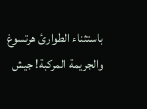باستثناء الطوارئ هرتسوغ والجريمة المركبة! جيش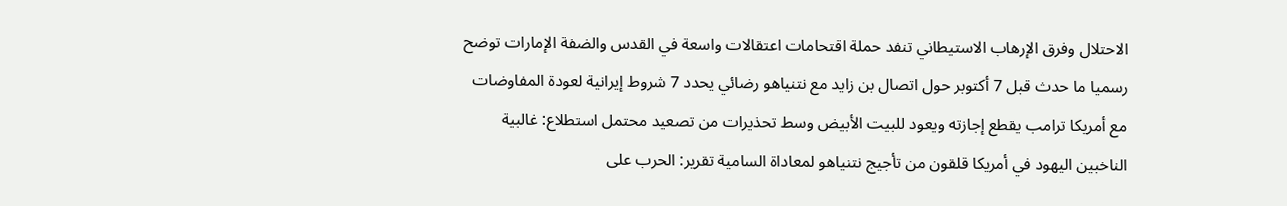الاحتلال وفرق الإرهاب الاستيطاني تنفد حملة اقتحامات اعتقالات واسعة في القدس والضفة الإمارات توضح رسميا ما حدث قبل 7 أكتوبر حول اتصال بن زايد مع نتنياهو رضائي يحدد 7 شروط إيرانية لعودة المفاوضات مع أمريكا ترامب يقطع إجازته ويعود للبيت الأبيض وسط تحذيرات من تصعيد محتمل استطلاع: غالبية الناخبين اليهود في أمريكا قلقون من تأجيج نتنياهو لمعاداة السامية تقرير: الحرب على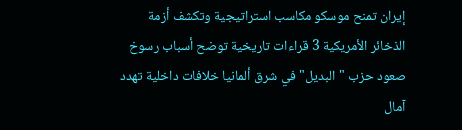إيران تمنح موسكو مكاسب استراتيجية وتكشف أزمة الذخائر الأمريكية 3 قراءات تاريخية توضح أسباب رسوخ صعود حزب "البديل" في شرق ألمانيا خلافات داخلية تهدد آمال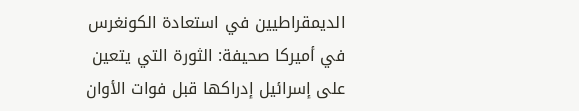الديمقراطيين في استعادة الكونغرس في أميركا صحيفة: الثورة التي يتعين على إسرائيل إدراكها قبل فوات الأوان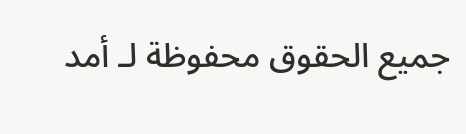جميع الحقوق محفوظة لـ أمد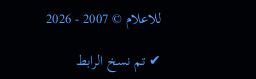للاعلام © 2007 - 2026

✔ تم نسخ الرابط